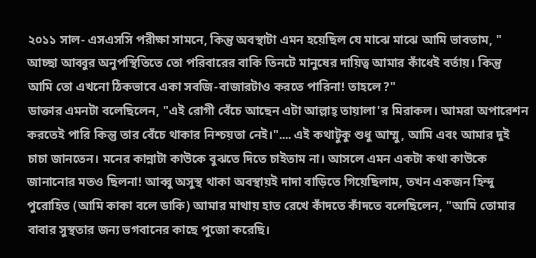২০১১ সাল- এসএসসি পরীক্ষা সামনে, কিন্তু অবস্থাটা এমন হয়েছিল যে মাঝে মাঝে আমি ভাবতাম, " আচ্ছা আব্বুর অনুপস্থিতিতে তো পরিবারের বাকি তিনটে মানুষের দায়িত্ব আমার কাঁধেই বর্তায়। কিন্তু আমি তো এখনো ঠিকভাবে একা সবজি-বাজারটাও করতে পারিনা! তাহলে?"
ডাক্তার এমনটা বলেছিলেন, "এই রোগী বেঁচে আছেন এটা আল্লাহ্ তায়ালা'র মিরাকল। আমরা অপারেশন করতেই পারি কিন্তু তার বেঁচে থাকার নিশ্চয়তা নেই।".... এই কথাটুকু শুধু আম্মু, আমি এবং আমার দুই চাচা জানতেন। মনের কান্নাটা কাউকে বুঝতে দিতে চাইতাম না। আসলে এমন একটা কথা কাউকে জানানোর মতও ছিলনা! আব্বু অসুস্থ থাকা অবস্থায়ই দাদা বাড়িতে গিয়েছিলাম, তখন একজন হিন্দু পুরোহিত (আমি কাকা বলে ডাকি) আমার মাথায় হাত রেখে কাঁদতে কাঁদতে বলেছিলেন, "আমি তোমার বাবার সুস্থতার জন্য ভগবানের কাছে পুজো করেছি।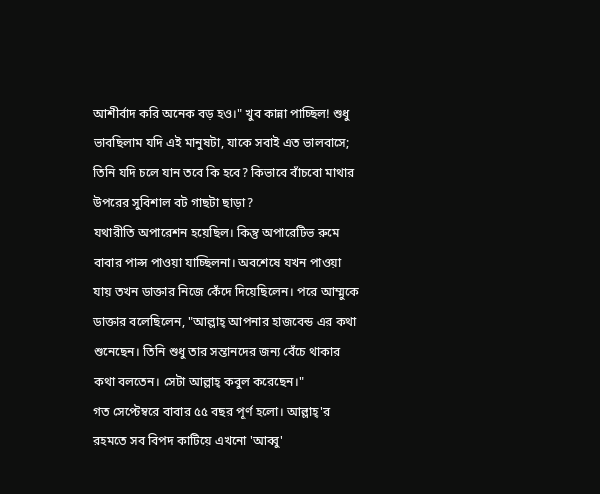আশীর্বাদ করি অনেক বড় হও।" খুব কান্না পাচ্ছিল! শুধু ভাবছিলাম যদি এই মানুষটা, যাকে সবাই এত ভালবাসে; তিনি যদি চলে যান তবে কি হবে? কিভাবে বাঁচবো মাথার উপরের সুবিশাল বট গাছটা ছাড়া?
যথারীতি অপারেশন হয়েছিল। কিন্তু অপারেটিভ রুমে বাবার পাল্স পাওয়া যাচ্ছিলনা। অবশেষে যখন পাওয়া যায় তখন ডাক্তার নিজে কেঁদে দিয়েছিলেন। পরে আম্মুকে ডাক্তার বলেছিলেন, "আল্লাহ্ আপনার হাজবেন্ড এর কথা শুনেছেন। তিনি শুধু তার সন্তানদের জন্য বেঁচে থাকার কথা বলতেন। সেটা আল্লাহ্ কবুল করেছেন।"
গত সেপ্টেম্বরে বাবার ৫৫ বছর পূর্ণ হলো। আল্লাহ্'র রহমতে সব বিপদ কাটিয়ে এখনো 'আব্বু'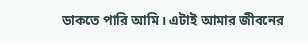ডাকতে পারি আমি। এটাই আমার জীবনের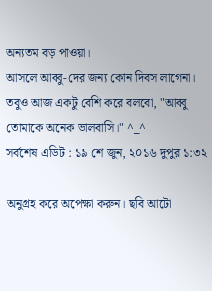অন্যতম বড় পাওয়া।
আসলে আব্বু-দের জন্য কোন দিবস লাগেনা। তবুও আজ একটু বেশি করে বলবো, "আব্বু তোমাকে অনেক ভালবাসি।" ^_^
সর্বশেষ এডিট : ১৯ শে জুন, ২০১৬ দুপুর ১:৩২

অনুগ্রহ করে অপেক্ষা করুন। ছবি আটো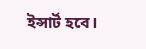ইন্সার্ট হবে।